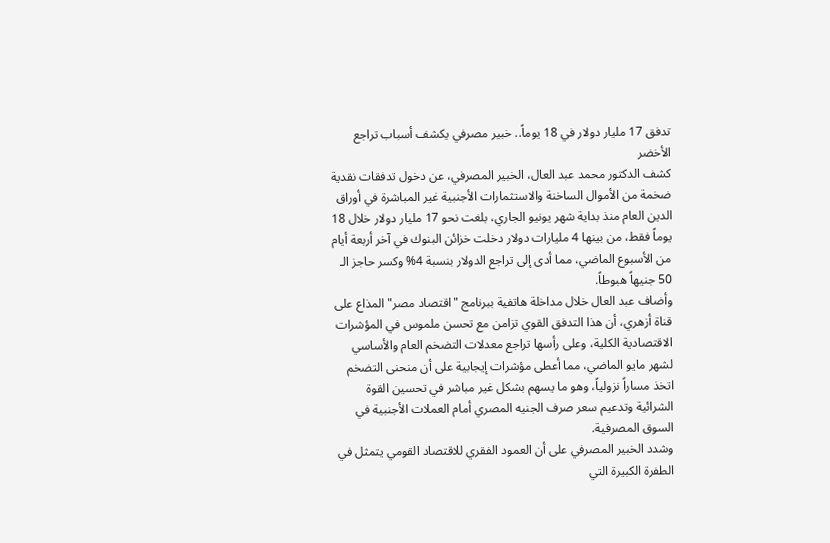تدفق 17 مليار دولار في 18 يوماً.. خبير مصرفي يكشف أسباب تراجع الأخضر
كشف الدكتور محمد عبد العال، الخبير المصرفي، عن دخول تدفقات نقدية ضخمة من الأموال الساخنة والاستثمارات الأجنبية غير المباشرة في أوراق الدين العام منذ بداية شهر يونيو الجاري، بلغت نحو 17 مليار دولار خلال 18 يوماً فقط، من بينها 4 مليارات دولار دخلت خزائن البنوك في آخر أربعة أيام من الأسبوع الماضي، مما أدى إلى تراجع الدولار بنسبة 4% وكسر حاجز الـ 50 جنيهاً هبوطاً.
وأضاف عبد العال خلال مداخلة هاتفية ببرنامج "اقتصاد مصر" المذاع على قناة أزهري، أن هذا التدفق القوي تزامن مع تحسن ملموس في المؤشرات الاقتصادية الكلية، وعلى رأسها تراجع معدلات التضخم العام والأساسي لشهر مايو الماضي، مما أعطى مؤشرات إيجابية على أن منحنى التضخم اتخذ مساراً نزولياً، وهو ما يسهم بشكل غير مباشر في تحسين القوة الشرائية وتدعيم سعر صرف الجنيه المصري أمام العملات الأجنبية في السوق المصرفية.
وشدد الخبير المصرفي على أن العمود الفقري للاقتصاد القومي يتمثل في الطفرة الكبيرة التي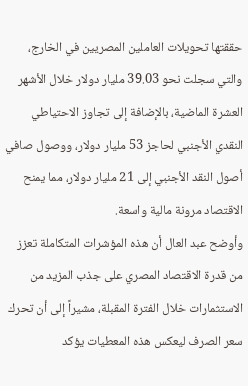حققتها تحويلات العاملين المصريين في الخارج، والتي سجلت نحو 39.03 مليار دولار خلال الأشهر العشرة الماضية، بالإضافة إلى تجاوز الاحتياطي النقدي الأجنبي لحاجز 53 مليار دولار، ووصول صافي أصول النقد الأجنبي إلى 21 مليار دولار، مما يمنح الاقتصاد مرونة مالية واسعة.
وأوضح عبد العال أن هذه المؤشرات المتكاملة تعزز من قدرة الاقتصاد المصري على جذب المزيد من الاستثمارات خلال الفترة المقبلة، مشيراً إلى أن تحرك سعر الصرف ليعكس هذه المعطيات يؤكد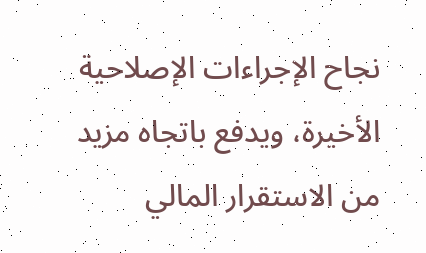نجاح الإجراءات الإصلاحية الأخيرة، ويدفع باتجاه مزيد من الاستقرار المالي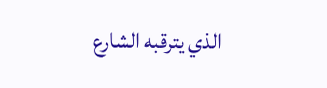الذي يترقبه الشارع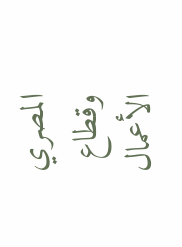المصري وقطاع الأعمال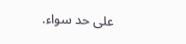على حد سواء.